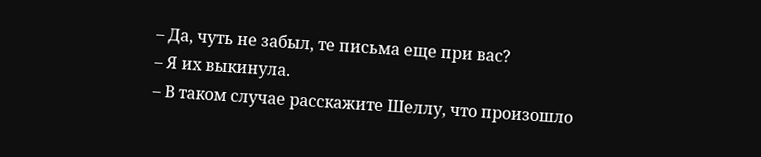– Да, чуть не забыл, те письма еще при вас?
– Я их выкинула.
– В таком случае расскажите Шеллу, что произошло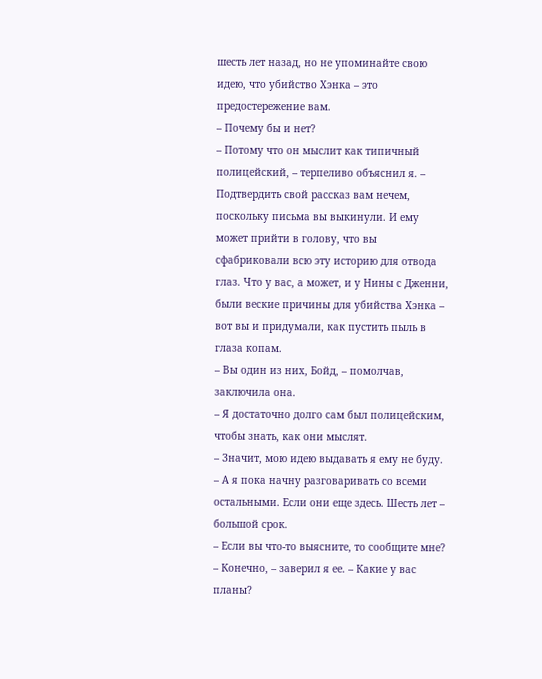шесть лет назад, но не упоминайте свою идею, что убийство Хэнка – это предостережение вам.
– Почему бы и нет?
– Потому что он мыслит как типичный полицейский, – терпеливо объяснил я. – Подтвердить свой рассказ вам нечем, поскольку письма вы выкинули. И ему может прийти в голову, что вы сфабриковали всю эту историю для отвода глаз. Что у вас, а может, и у Нины с Дженни, были веские причины для убийства Хэнка – вот вы и придумали, как пустить пыль в глаза копам.
– Вы один из них, Бойд, – помолчав, заключила она.
– Я достаточно долго сам был полицейским, чтобы знать, как они мыслят.
– Значит, мою идею выдавать я ему не буду.
– А я пока начну разговаривать со всеми остальными. Если они еще здесь. Шесть лет – большой срок.
– Если вы что-то выясните, то сообщите мне?
– Конечно, – заверил я ее. – Какие у вас планы?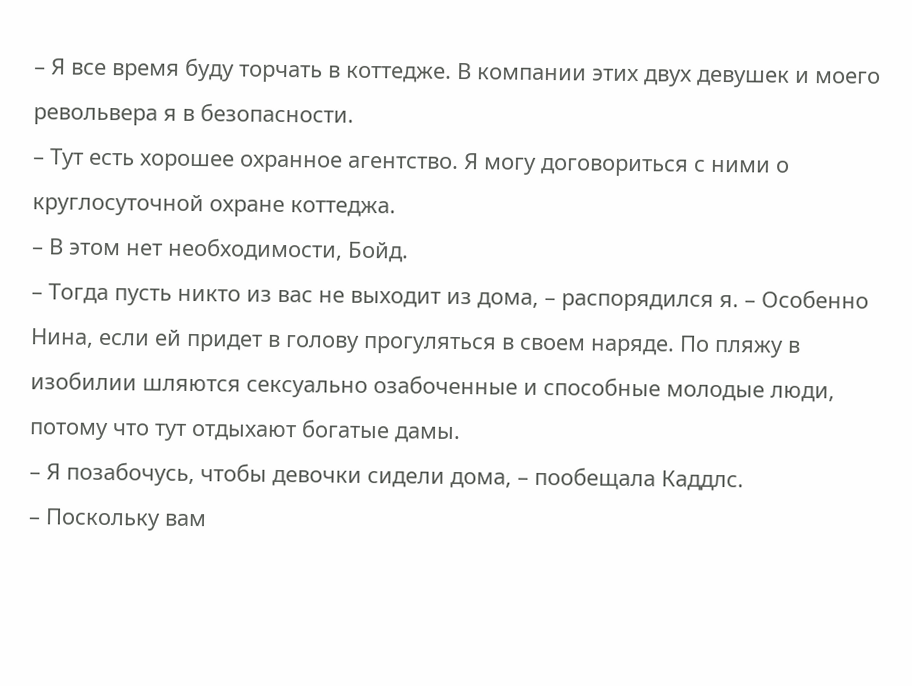– Я все время буду торчать в коттедже. В компании этих двух девушек и моего револьвера я в безопасности.
– Тут есть хорошее охранное агентство. Я могу договориться с ними о круглосуточной охране коттеджа.
– В этом нет необходимости, Бойд.
– Тогда пусть никто из вас не выходит из дома, – распорядился я. – Особенно Нина, если ей придет в голову прогуляться в своем наряде. По пляжу в изобилии шляются сексуально озабоченные и способные молодые люди, потому что тут отдыхают богатые дамы.
– Я позабочусь, чтобы девочки сидели дома, – пообещала Каддлс.
– Поскольку вам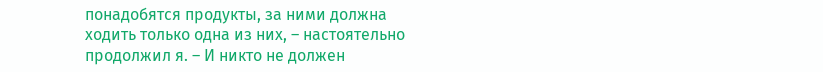понадобятся продукты, за ними должна ходить только одна из них, – настоятельно продолжил я. – И никто не должен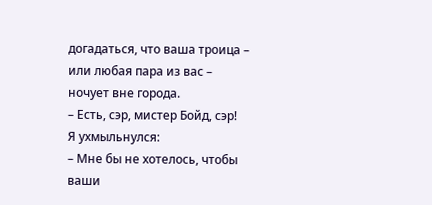догадаться, что ваша троица – или любая пара из вас – ночует вне города.
– Есть, сэр, мистер Бойд, сэр!
Я ухмыльнулся:
– Мне бы не хотелось, чтобы ваши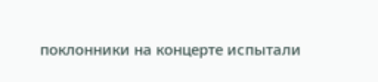поклонники на концерте испытали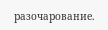разочарование.